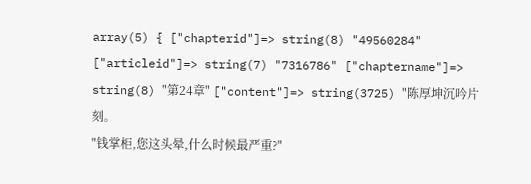array(5) { ["chapterid"]=> string(8) "49560284" ["articleid"]=> string(7) "7316786" ["chaptername"]=> string(8) "第24章" ["content"]=> string(3725) "陈厚坤沉吟片刻。
"钱掌柜,您这头晕,什么时候最严重?"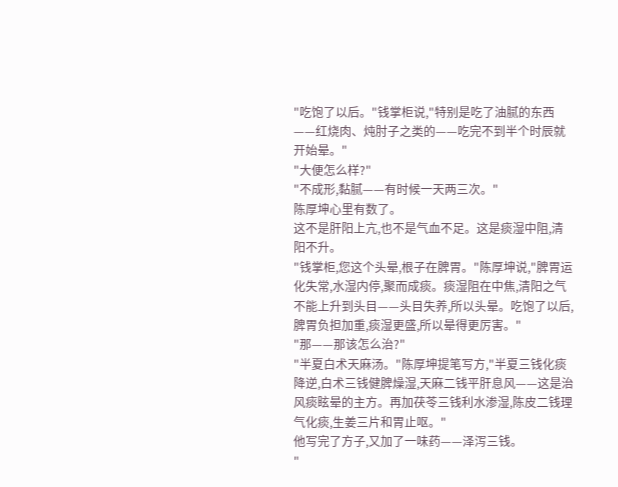"吃饱了以后。"钱掌柜说,"特别是吃了油腻的东西——红烧肉、炖肘子之类的——吃完不到半个时辰就开始晕。"
"大便怎么样?"
"不成形,黏腻——有时候一天两三次。"
陈厚坤心里有数了。
这不是肝阳上亢,也不是气血不足。这是痰湿中阻,清阳不升。
"钱掌柜,您这个头晕,根子在脾胃。"陈厚坤说,"脾胃运化失常,水湿内停,聚而成痰。痰湿阻在中焦,清阳之气不能上升到头目——头目失养,所以头晕。吃饱了以后,脾胃负担加重,痰湿更盛,所以晕得更厉害。"
"那——那该怎么治?"
"半夏白术天麻汤。"陈厚坤提笔写方,"半夏三钱化痰降逆,白术三钱健脾燥湿,天麻二钱平肝息风——这是治风痰眩晕的主方。再加茯苓三钱利水渗湿,陈皮二钱理气化痰,生姜三片和胃止呕。"
他写完了方子,又加了一味药——泽泻三钱。
"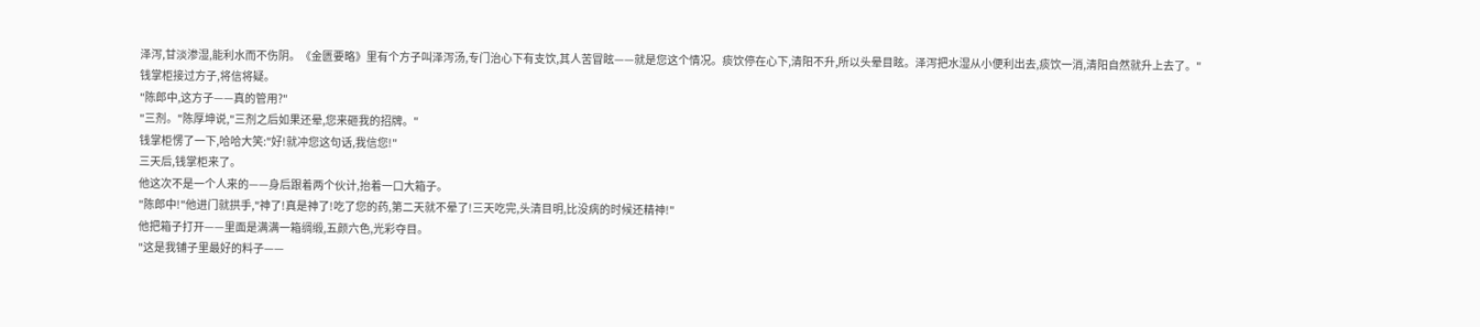泽泻,甘淡渗湿,能利水而不伤阴。《金匮要略》里有个方子叫泽泻汤,专门治心下有支饮,其人苦冒眩——就是您这个情况。痰饮停在心下,清阳不升,所以头晕目眩。泽泻把水湿从小便利出去,痰饮一消,清阳自然就升上去了。"
钱掌柜接过方子,将信将疑。
"陈郎中,这方子——真的管用?"
"三剂。"陈厚坤说,"三剂之后如果还晕,您来砸我的招牌。"
钱掌柜愣了一下,哈哈大笑:"好!就冲您这句话,我信您!"
三天后,钱掌柜来了。
他这次不是一个人来的——身后跟着两个伙计,抬着一口大箱子。
"陈郎中!"他进门就拱手,"神了!真是神了!吃了您的药,第二天就不晕了!三天吃完,头清目明,比没病的时候还精神!"
他把箱子打开——里面是满满一箱绸缎,五颜六色,光彩夺目。
"这是我铺子里最好的料子——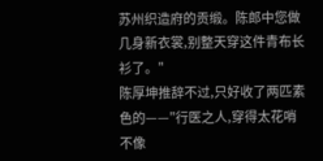苏州织造府的贡缎。陈郎中您做几身新衣裳,别整天穿这件青布长衫了。"
陈厚坤推辞不过,只好收了两匹素色的——"行医之人,穿得太花哨不像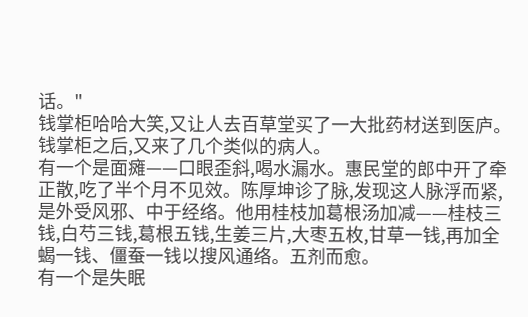话。"
钱掌柜哈哈大笑,又让人去百草堂买了一大批药材送到医庐。
钱掌柜之后,又来了几个类似的病人。
有一个是面瘫——口眼歪斜,喝水漏水。惠民堂的郎中开了牵正散,吃了半个月不见效。陈厚坤诊了脉,发现这人脉浮而紧,是外受风邪、中于经络。他用桂枝加葛根汤加减——桂枝三钱,白芍三钱,葛根五钱,生姜三片,大枣五枚,甘草一钱,再加全蝎一钱、僵蚕一钱以搜风通络。五剂而愈。
有一个是失眠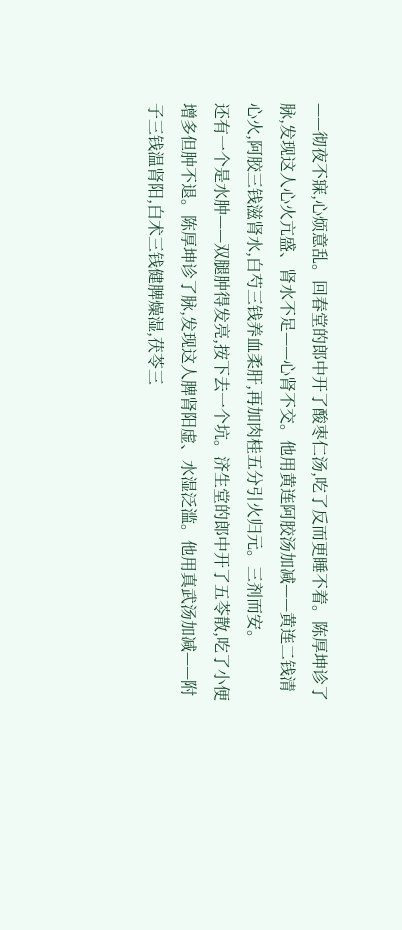——彻夜不寐,心烦意乱。回春堂的郎中开了酸枣仁汤,吃了反而更睡不着。陈厚坤诊了脉,发现这人心火亢盛、肾水不足——心肾不交。他用黄连阿胶汤加减——黄连二钱清心火,阿胶三钱滋肾水,白芍三钱养血柔肝,再加肉桂五分引火归元。三剂而安。
还有一个是水肿——双腿肿得发亮,按下去一个坑。济生堂的郎中开了五苓散,吃了小便增多但肿不退。陈厚坤诊了脉,发现这人脾肾阳虚、水湿泛滥。他用真武汤加减——附子三钱温肾阳,白术三钱健脾燥湿,茯苓三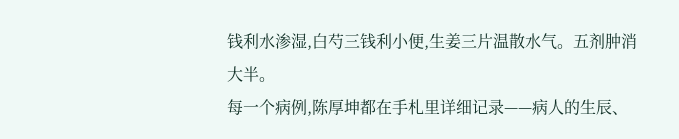钱利水渗湿,白芍三钱利小便,生姜三片温散水气。五剂肿消大半。
每一个病例,陈厚坤都在手札里详细记录——病人的生辰、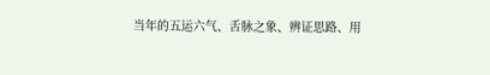当年的五运六气、舌脉之象、辨证思路、用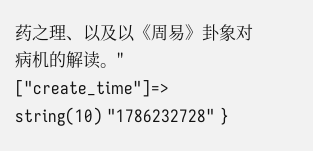药之理、以及以《周易》卦象对病机的解读。" ["create_time"]=> string(10) "1786232728" }